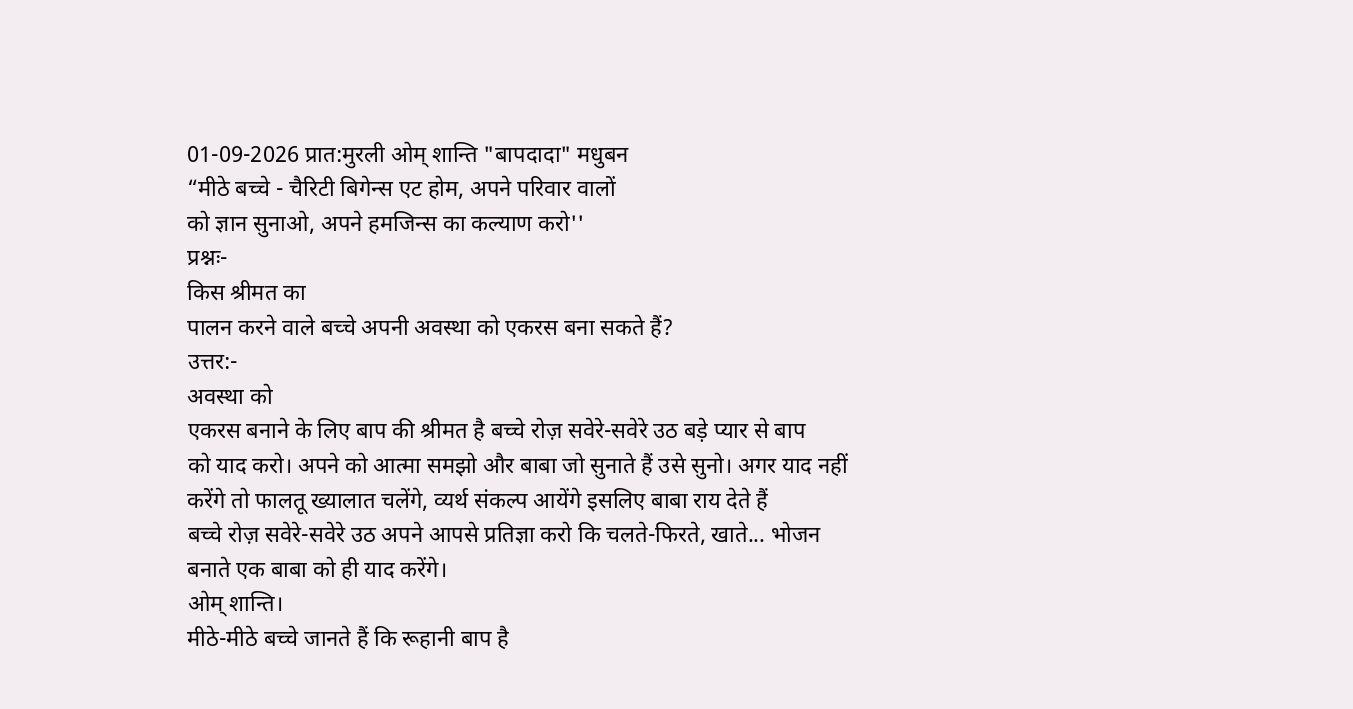01-09-2026 प्रात:मुरली ओम् शान्ति "बापदादा" मधुबन
“मीठे बच्चे - चैरिटी बिगेन्स एट होम, अपने परिवार वालों
को ज्ञान सुनाओ, अपने हमजिन्स का कल्याण करो''
प्रश्नः-
किस श्रीमत का
पालन करने वाले बच्चे अपनी अवस्था को एकरस बना सकते हैं?
उत्तर:-
अवस्था को
एकरस बनाने के लिए बाप की श्रीमत है बच्चे रोज़ सवेरे-सवेरे उठ बड़े प्यार से बाप
को याद करो। अपने को आत्मा समझो और बाबा जो सुनाते हैं उसे सुनो। अगर याद नहीं
करेंगे तो फालतू ख्यालात चलेंगे, व्यर्थ संकल्प आयेंगे इसलिए बाबा राय देते हैं
बच्चे रोज़ सवेरे-सवेरे उठ अपने आपसे प्रतिज्ञा करो कि चलते-फिरते, खाते... भोजन
बनाते एक बाबा को ही याद करेंगे।
ओम् शान्ति।
मीठे-मीठे बच्चे जानते हैं कि रूहानी बाप है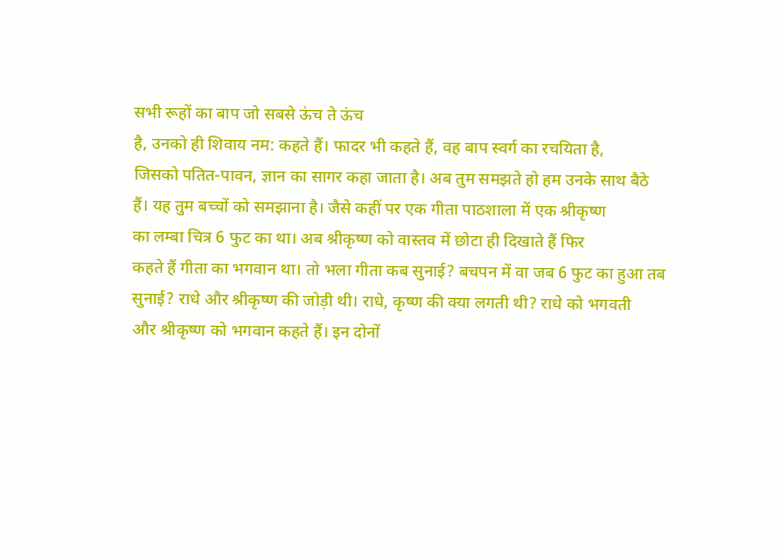सभी रूहों का बाप जो सबसे ऊंच ते ऊंच
है, उनको ही शिवाय नम: कहते हैं। फादर भी कहते हैं, वह बाप स्वर्ग का रचयिता है,
जिसको पतित-पावन, ज्ञान का सागर कहा जाता है। अब तुम समझते हो हम उनके साथ बैठे
हैं। यह तुम बच्चों को समझाना है। जैसे कहीं पर एक गीता पाठशाला में एक श्रीकृष्ण
का लम्बा चित्र 6 फुट का था। अब श्रीकृष्ण को वास्तव में छोटा ही दिखाते हैं फिर
कहते हैं गीता का भगवान था। तो भला गीता कब सुनाई? बचपन में वा जब 6 फुट का हुआ तब
सुनाई? राधे और श्रीकृष्ण की जोड़ी थी। राधे, कृष्ण की क्या लगती थी? राधे को भगवती
और श्रीकृष्ण को भगवान कहते हैं। इन दोनों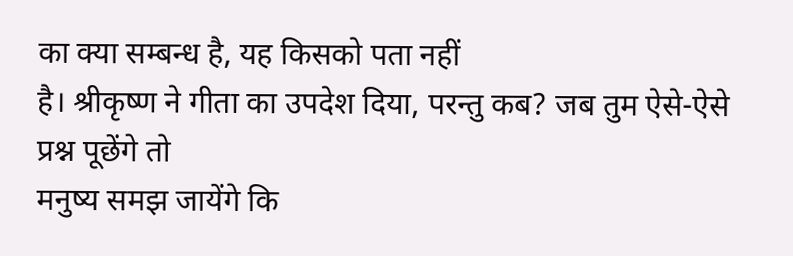का क्या सम्बन्ध है, यह किसको पता नहीं
है। श्रीकृष्ण ने गीता का उपदेश दिया, परन्तु कब? जब तुम ऐसे-ऐसे प्रश्न पूछेंगे तो
मनुष्य समझ जायेंगे कि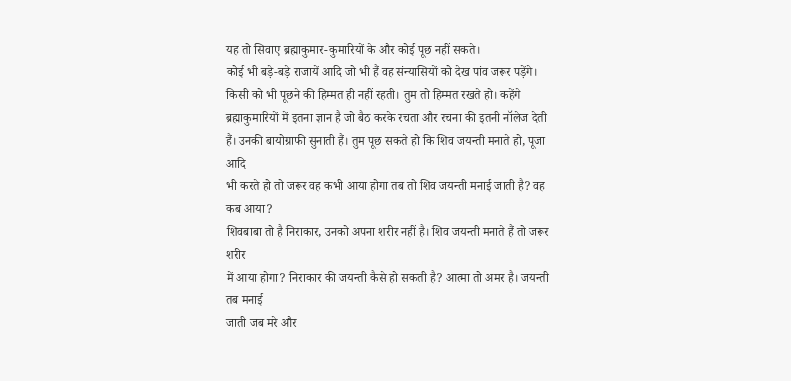यह तो सिवाए ब्रह्माकुमार-कुमारियों के और कोई पूछ नहीं सकते।
कोई भी बड़े-बड़े राजायें आदि जो भी हैं वह संन्यासियों को देख पांव जरूर पड़ेंगे।
किसी को भी पूछने की हिम्मत ही नहीं रहती। तुम तो हिम्मत रखते हो। कहेंगे
ब्रह्माकुमारियों में इतना ज्ञान है जो बैठ करके रचता और रचना की इतनी नॉलेज देती
हैं। उनकी बायोग्राफी सुनाती हैं। तुम पूछ सकते हो कि शिव जयन्ती मनाते हो, पूजा आदि
भी करते हो तो जरूर वह कभी आया होगा तब तो शिव जयन्ती मनाई जाती है? वह कब आया?
शिवबाबा तो है निराकार, उनको अपना शरीर नहीं है। शिव जयन्ती मनाते हैं तो जरूर शरीर
में आया होगा? निराकार की जयन्ती कैसे हो सकती है? आत्मा तो अमर है। जयन्ती तब मनाई
जाती जब मरे और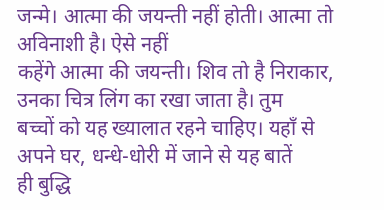जन्मे। आत्मा की जयन्ती नहीं होती। आत्मा तो अविनाशी है। ऐसे नहीं
कहेंगे आत्मा की जयन्ती। शिव तो है निराकार, उनका चित्र लिंग का रखा जाता है। तुम
बच्चों को यह ख्यालात रहने चाहिए। यहाँ से अपने घर, धन्धे-धोरी में जाने से यह बातें
ही बुद्धि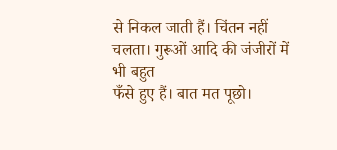से निकल जाती हैं। चिंतन नहीं चलता। गुरूओं आदि की जंजीरों में भी बहुत
फँसे हुए हैं। बात मत पूछो।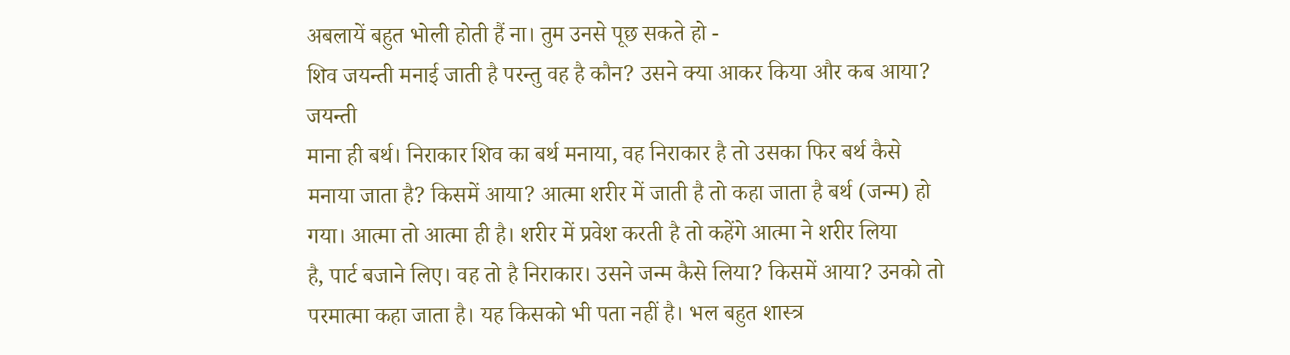अबलायें बहुत भोली होती हैं ना। तुम उनसे पूछ सकते हो -
शिव जयन्ती मनाई जाती है परन्तु वह है कौन? उसने क्या आकर किया और कब आया? जयन्ती
माना ही बर्थ। निराकार शिव का बर्थ मनाया, वह निराकार है तो उसका फिर बर्थ कैसे
मनाया जाता है? किसमें आया? आत्मा शरीर में जाती है तो कहा जाता है बर्थ (जन्म) हो
गया। आत्मा तो आत्मा ही है। शरीर में प्रवेश करती है तो कहेंगे आत्मा ने शरीर लिया
है, पार्ट बजाने लिए। वह तो है निराकार। उसने जन्म कैसे लिया? किसमें आया? उनको तो
परमात्मा कहा जाता है। यह किसको भी पता नहीं है। भल बहुत शास्त्र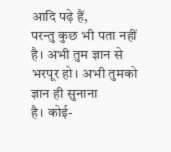आदि पढ़े हैं,
परन्तु कुछ भी पता नहीं है। अभी तुम ज्ञान से भरपूर हो। अभी तुमको ज्ञान ही सुनाना
है। कोई-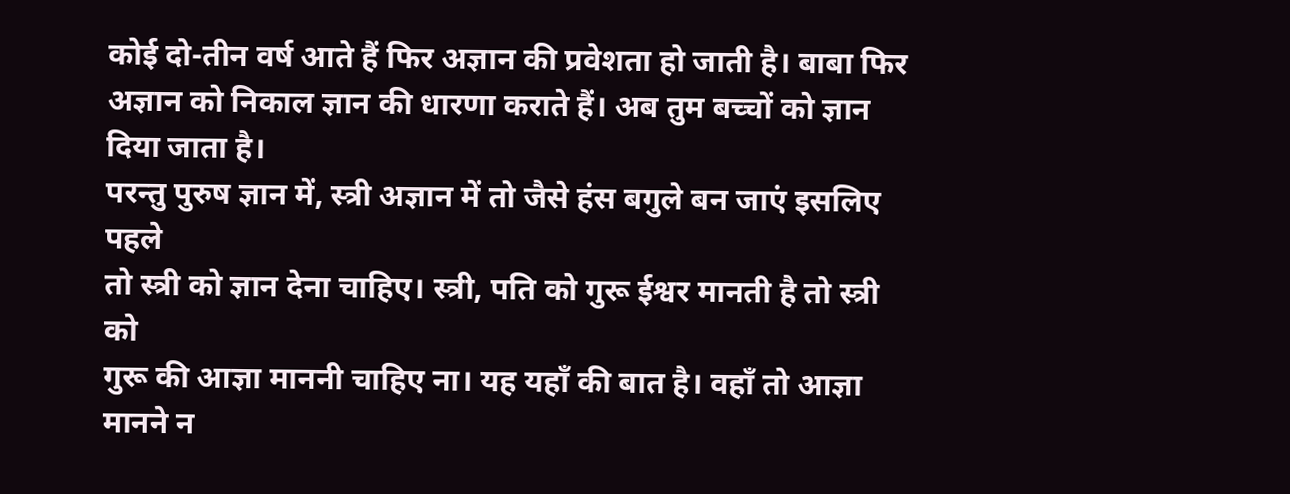कोई दो-तीन वर्ष आते हैं फिर अज्ञान की प्रवेशता हो जाती है। बाबा फिर
अज्ञान को निकाल ज्ञान की धारणा कराते हैं। अब तुम बच्चों को ज्ञान दिया जाता है।
परन्तु पुरुष ज्ञान में, स्त्री अज्ञान में तो जैसे हंस बगुले बन जाएं इसलिए पहले
तो स्त्री को ज्ञान देना चाहिए। स्त्री, पति को गुरू ईश्वर मानती है तो स्त्री को
गुरू की आज्ञा माननी चाहिए ना। यह यहाँ की बात है। वहाँ तो आज्ञा मानने न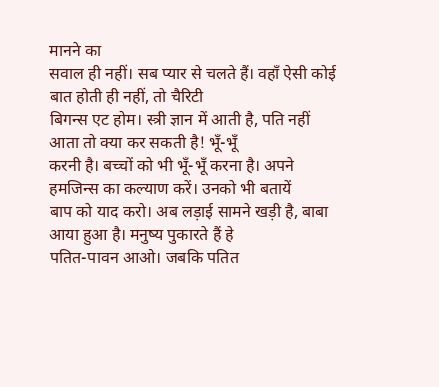मानने का
सवाल ही नहीं। सब प्यार से चलते हैं। वहाँ ऐसी कोई बात होती ही नहीं, तो चैरिटी
बिगन्स एट होम। स्त्री ज्ञान में आती है, पति नहीं आता तो क्या कर सकती है! भूँ-भूँ
करनी है। बच्चों को भी भूँ-भूँ करना है। अपने हमजिन्स का कल्याण करें। उनको भी बतायें
बाप को याद करो। अब लड़ाई सामने खड़ी है, बाबा आया हुआ है। मनुष्य पुकारते हैं हे
पतित-पावन आओ। जबकि पतित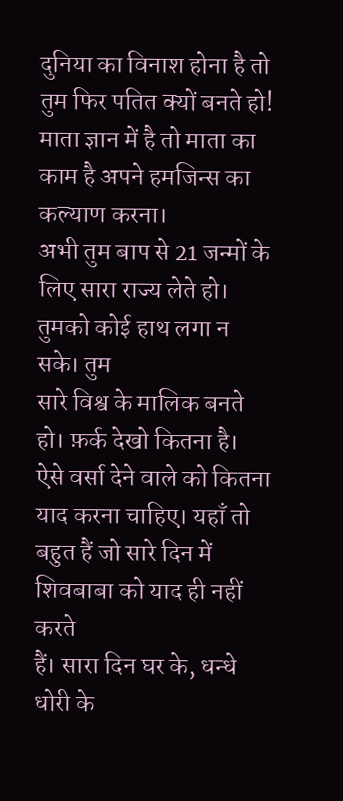दुनिया का विनाश होना है तो तुम फिर पतित क्यों बनते हो!
माता ज्ञान में है तो माता का काम है अपने हमजिन्स का कल्याण करना।
अभी तुम बाप से 21 जन्मों के लिए सारा राज्य लेते हो। तुमको कोई हाथ लगा न सके। तुम
सारे विश्व के मालिक बनते हो। फ़र्क देखो कितना है। ऐसे वर्सा देने वाले को कितना
याद करना चाहिए। यहाँ तो बहुत हैं जो सारे दिन में शिवबाबा को याद ही नहीं करते
हैं। सारा दिन घर के, धन्धे धोरी के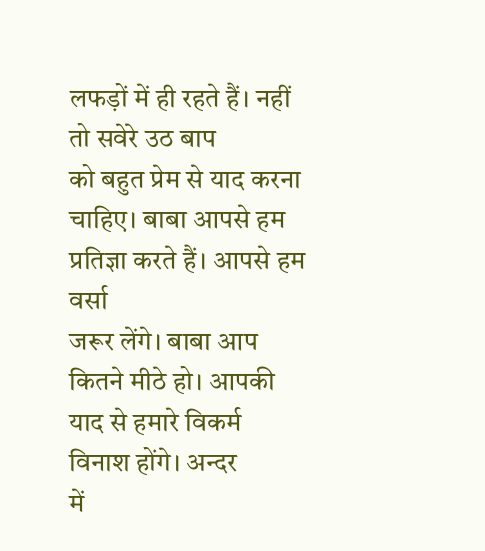लफड़ों में ही रहते हैं। नहीं तो सवेरे उठ बाप
को बहुत प्रेम से याद करना चाहिए। बाबा आपसे हम प्रतिज्ञा करते हैं। आपसे हम वर्सा
जरूर लेंगे। बाबा आप कितने मीठे हो। आपकी याद से हमारे विकर्म विनाश होंगे। अन्दर
में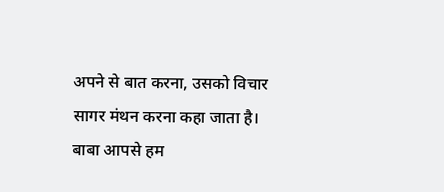अपने से बात करना, उसको विचार सागर मंथन करना कहा जाता है। बाबा आपसे हम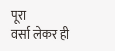पूरा
वर्सा लेकर ही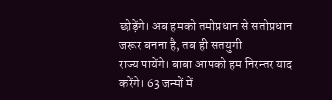छोड़ेंगे। अब हमको तमोप्रधान से सतोप्रधान जरूर बनना है, तब ही सतयुगी
राज्य पायेंगे। बाबा आपको हम निरन्तर याद करेंगे। 63 जन्मों में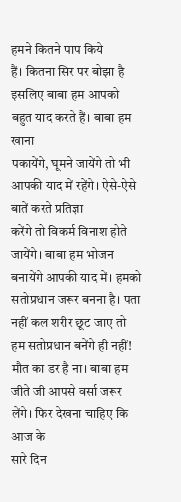हमने कितने पाप किये
हैं। कितना सिर पर बोझा है इसलिए बाबा हम आपको बहुत याद करते हैं। बाबा हम खाना
पकायेंगे, घूमने जायेंगे तो भी आपकी याद में रहेंगे। ऐसे-ऐसे बातें करते प्रतिज्ञा
करेंगे तो विकर्म विनाश होते जायेंगे। बाबा हम भोजन बनायेंगे आपकी याद में। हमको
सतोप्रधान जरूर बनना है। पता नहीं कल शरीर छूट जाए तो हम सतोप्रधान बनेंगे ही नहीं!
मौत का डर है ना। बाबा हम जीते जी आपसे वर्सा जरूर लेंगे। फिर देखना चाहिए कि आज के
सारे दिन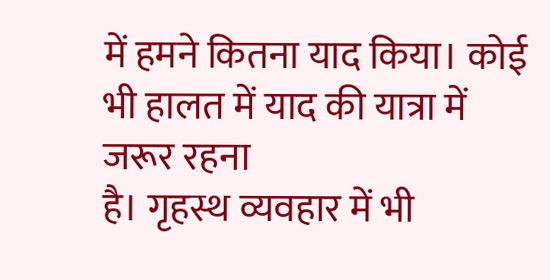में हमने कितना याद किया। कोई भी हालत में याद की यात्रा में जरूर रहना
है। गृहस्थ व्यवहार में भी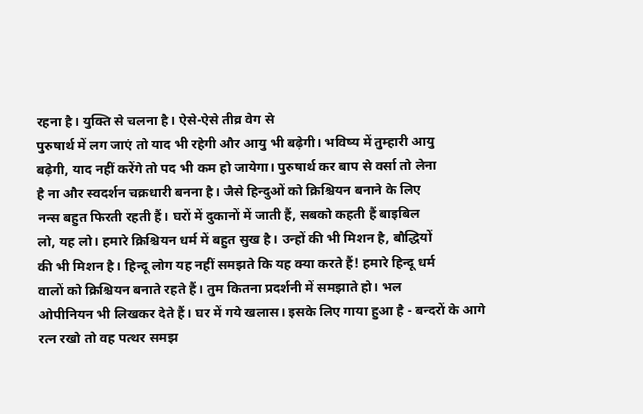रहना है। युक्ति से चलना है। ऐसे-ऐसे तीव्र वेग से
पुरुषार्थ में लग जाएं तो याद भी रहेगी और आयु भी बढ़ेगी। भविष्य में तुम्हारी आयु
बढ़ेगी, याद नहीं करेंगे तो पद भी कम हो जायेगा। पुरुषार्थ कर बाप से वर्सा तो लेना
है ना और स्वदर्शन चक्रधारी बनना है। जैसे हिन्दुओं को क्रिश्चियन बनाने के लिए
नन्स बहुत फिरती रहती हैं। घरों में दुकानों में जाती हैं, सबको कहती हैं बाइबिल
लो, यह लो। हमारे क्रिश्चियन धर्म में बहुत सुख है। उन्हों की भी मिशन है, बौद्धियों
की भी मिशन है। हिन्दू लोग यह नहीं समझते कि यह क्या करते हैं! हमारे हिन्दू धर्म
वालों को क्रिश्चियन बनाते रहते हैं। तुम कितना प्रदर्शनी में समझाते हो। भल
ओपीनियन भी लिखकर देते हैं। घर में गये खलास। इसके लिए गाया हुआ है - बन्दरों के आगे
रत्न रखो तो वह पत्थर समझ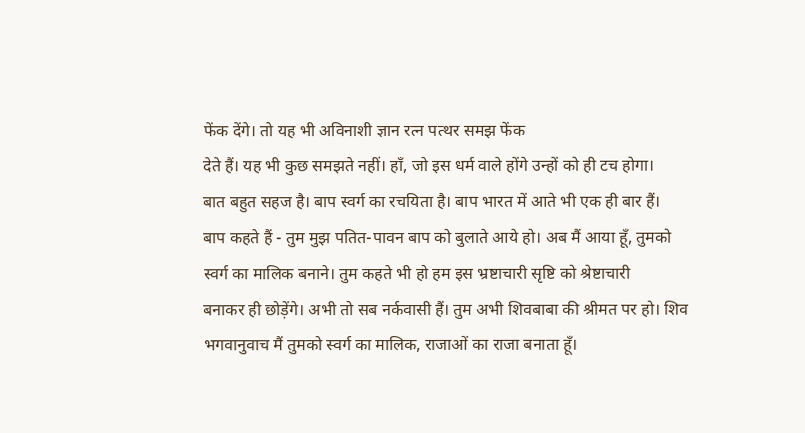फेंक देंगे। तो यह भी अविनाशी ज्ञान रत्न पत्थर समझ फेंक
देते हैं। यह भी कुछ समझते नहीं। हाँ, जो इस धर्म वाले होंगे उन्हों को ही टच होगा।
बात बहुत सहज है। बाप स्वर्ग का रचयिता है। बाप भारत में आते भी एक ही बार हैं।
बाप कहते हैं - तुम मुझ पतित-पावन बाप को बुलाते आये हो। अब मैं आया हूँ, तुमको
स्वर्ग का मालिक बनाने। तुम कहते भी हो हम इस भ्रष्टाचारी सृष्टि को श्रेष्टाचारी
बनाकर ही छोड़ेंगे। अभी तो सब नर्कवासी हैं। तुम अभी शिवबाबा की श्रीमत पर हो। शिव
भगवानुवाच मैं तुमको स्वर्ग का मालिक, राजाओं का राजा बनाता हूँ।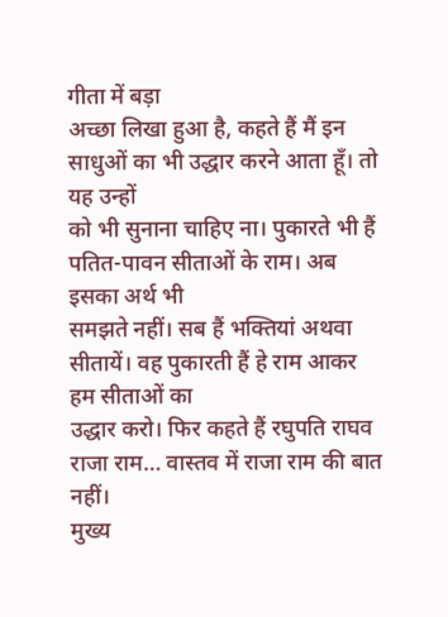गीता में बड़ा
अच्छा लिखा हुआ है, कहते हैं मैं इन साधुओं का भी उद्धार करने आता हूँ। तो यह उन्हों
को भी सुनाना चाहिए ना। पुकारते भी हैं पतित-पावन सीताओं के राम। अब इसका अर्थ भी
समझते नहीं। सब हैं भक्तियां अथवा सीतायें। वह पुकारती हैं हे राम आकर हम सीताओं का
उद्धार करो। फिर कहते हैं रघुपति राघव राजा राम... वास्तव में राजा राम की बात नहीं।
मुख्य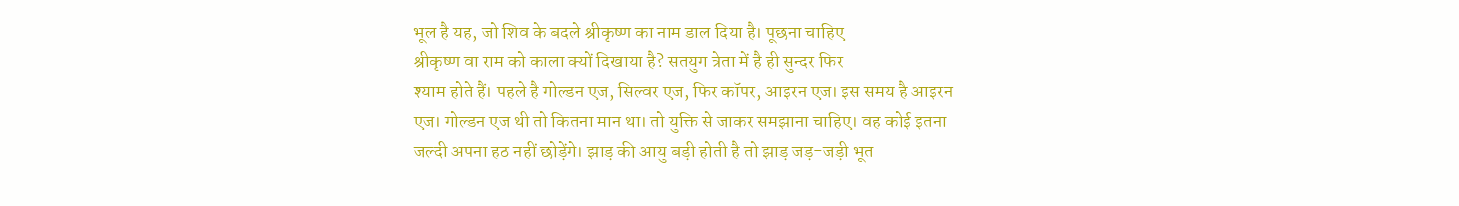भूल है यह, जो शिव के बदले श्रीकृष्ण का नाम डाल दिया है। पूछना चाहिए
श्रीकृष्ण वा राम को काला क्यों दिखाया है? सतयुग त्रेता में है ही सुन्दर फिर
श्याम होते हैं। पहले है गोल्डन एज, सिल्वर एज, फिर कॉपर, आइरन एज। इस समय है आइरन
एज। गोल्डन एज थी तो कितना मान था। तो युक्ति से जाकर समझाना चाहिए। वह कोई इतना
जल्दी अपना हठ नहीं छोड़ेंगे। झाड़ की आयु बड़ी होती है तो झाड़ जड़-जड़ी भूत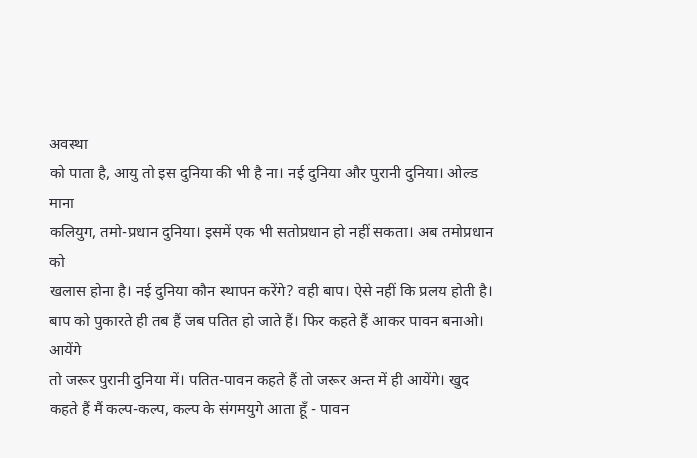अवस्था
को पाता है, आयु तो इस दुनिया की भी है ना। नई दुनिया और पुरानी दुनिया। ओल्ड माना
कलियुग, तमो-प्रधान दुनिया। इसमें एक भी सतोप्रधान हो नहीं सकता। अब तमोप्रधान को
खलास होना है। नई दुनिया कौन स्थापन करेंगे? वही बाप। ऐसे नहीं कि प्रलय होती है।
बाप को पुकारते ही तब हैं जब पतित हो जाते हैं। फिर कहते हैं आकर पावन बनाओ। आयेंगे
तो जरूर पुरानी दुनिया में। पतित-पावन कहते हैं तो जरूर अन्त में ही आयेंगे। खुद
कहते हैं मैं कल्प-कल्प, कल्प के संगमयुगे आता हूँ - पावन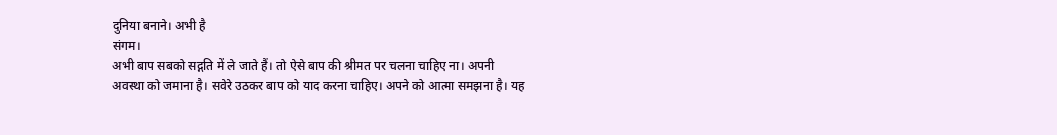दुनिया बनाने। अभी है
संगम।
अभी बाप सबको सद्गति में ले जाते हैं। तो ऐसे बाप की श्रीमत पर चलना चाहिए ना। अपनी
अवस्था को जमाना है। सवेरे उठकर बाप को याद करना चाहिए। अपने को आत्मा समझना है। यह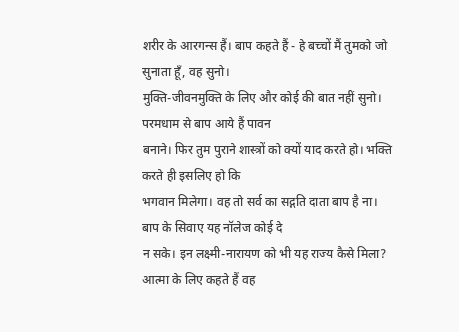शरीर के आरगन्स हैं। बाप कहते हैं - हे बच्चों मैं तुमको जो सुनाता हूँ, वह सुनो।
मुक्ति-जीवनमुक्ति के लिए और कोई की बात नहीं सुनो। परमधाम से बाप आये हैं पावन
बनाने। फिर तुम पुराने शास्त्रों को क्यों याद करते हो। भक्ति करते ही इसलिए हो कि
भगवान मिलेगा। वह तो सर्व का सद्गति दाता बाप है ना। बाप के सिवाए यह नॉलेज कोई दे
न सके। इन लक्ष्मी-नारायण को भी यह राज्य कैसे मिला? आत्मा के लिए कहते हैं वह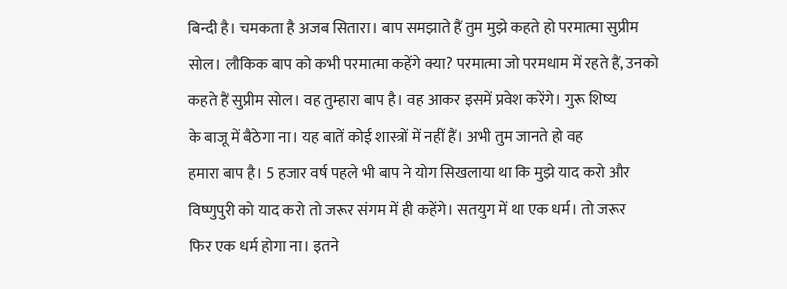बिन्दी है। चमकता है अजब सितारा। बाप समझाते हैं तुम मुझे कहते हो परमात्मा सुप्रीम
सोल। लौकिक बाप को कभी परमात्मा कहेंगे क्या? परमात्मा जो परमधाम में रहते हैं, उनको
कहते हैं सुप्रीम सोल। वह तुम्हारा बाप है। वह आकर इसमें प्रवेश करेंगे। गुरू शिष्य
के बाजू में बैठेगा ना। यह बातें कोई शास्त्रों में नहीं हैं। अभी तुम जानते हो वह
हमारा बाप है। 5 हजार वर्ष पहले भी बाप ने योग सिखलाया था कि मुझे याद करो और
विष्णुपुरी को याद करो तो जरूर संगम में ही कहेंगे। सतयुग में था एक धर्म। तो जरूर
फिर एक धर्म होगा ना। इतने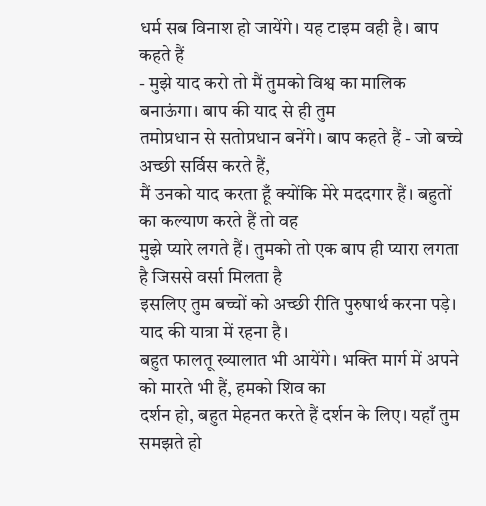धर्म सब विनाश हो जायेंगे। यह टाइम वही है। बाप कहते हैं
- मुझे याद करो तो मैं तुमको विश्व का मालिक बनाऊंगा। बाप की याद से ही तुम
तमोप्रधान से सतोप्रधान बनेंगे। बाप कहते हैं - जो बच्चे अच्छी सर्विस करते हैं,
मैं उनको याद करता हूँ क्योंकि मेरे मददगार हैं। बहुतों का कल्याण करते हैं तो वह
मुझे प्यारे लगते हैं। तुमको तो एक बाप ही प्यारा लगता है जिससे वर्सा मिलता है
इसलिए तुम बच्चों को अच्छी रीति पुरुषार्थ करना पड़े। याद की यात्रा में रहना है।
बहुत फालतू ख्यालात भी आयेंगे। भक्ति मार्ग में अपने को मारते भी हैं, हमको शिव का
दर्शन हो, बहुत मेहनत करते हैं दर्शन के लिए। यहाँ तुम समझते हो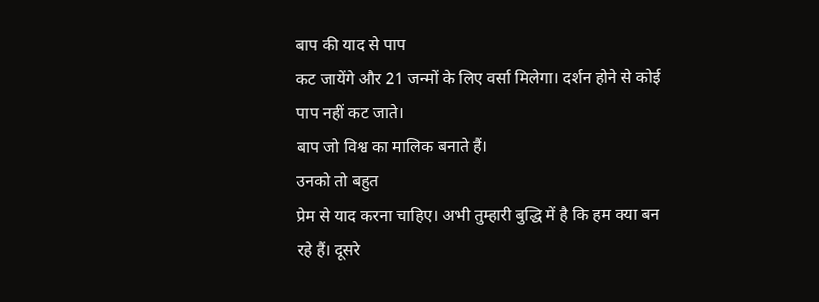बाप की याद से पाप
कट जायेंगे और 21 जन्मों के लिए वर्सा मिलेगा। दर्शन होने से कोई पाप नहीं कट जाते।
बाप जो विश्व का मालिक बनाते हैं।
उनको तो बहुत
प्रेम से याद करना चाहिए। अभी तुम्हारी बुद्धि में है कि हम क्या बन रहे हैं। दूसरे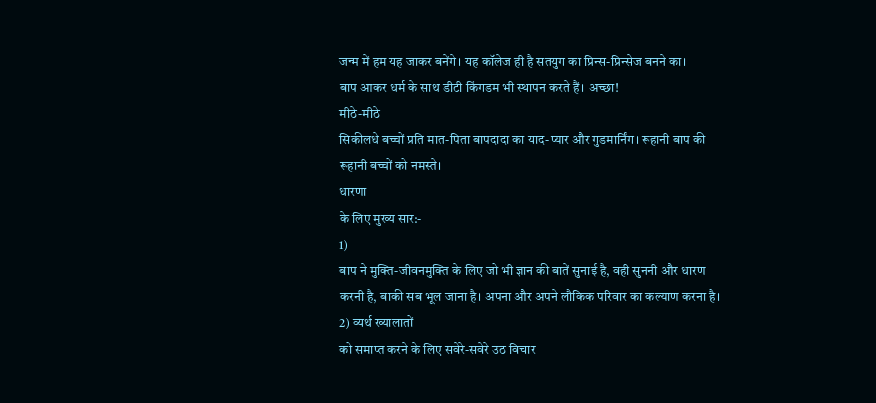जन्म में हम यह जाकर बनेंगे। यह कॉलेज ही है सतयुग का प्रिन्स-प्रिन्सेज बनने का।
बाप आकर धर्म के साथ डीटी किंगडम भी स्थापन करते हैं। अच्छा!
मीठे-मीठे
सिकीलधे बच्चों प्रति मात-पिता बापदादा का याद-प्यार और गुडमार्निंग। रूहानी बाप की
रूहानी बच्चों को नमस्ते।
धारणा
के लिए मुख्य सार:-
1)
बाप ने मुक्ति-जीवनमुक्ति के लिए जो भी ज्ञान की बातें सुनाई है, वही सुननी और धारण
करनी है, बाकी सब भूल जाना है। अपना और अपने लौकिक परिवार का कल्याण करना है।
2) व्यर्थ ख्यालातों
को समाप्त करने के लिए सवेरे-सवेरे उठ विचार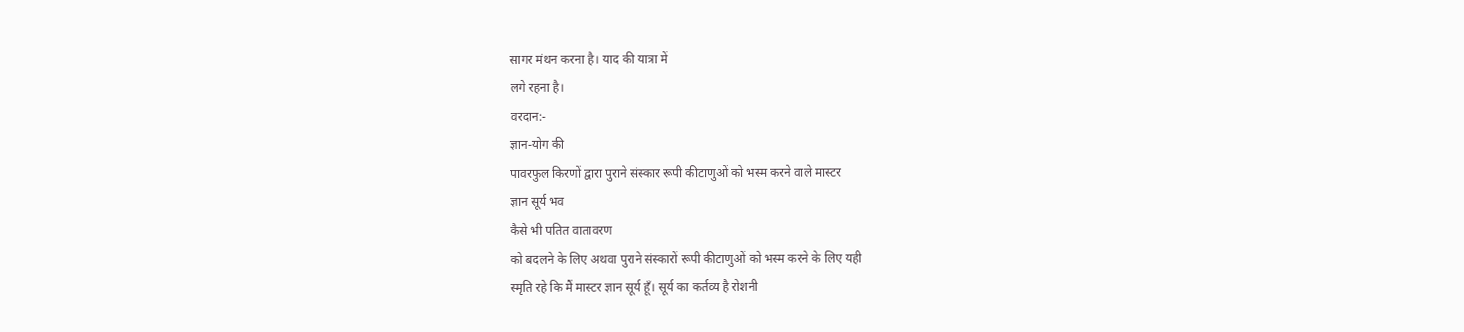सागर मंथन करना है। याद की यात्रा में
लगे रहना है।
वरदान:-
ज्ञान-योग की
पावरफुल किरणों द्वारा पुराने संस्कार रूपी कीटाणुओं को भस्म करने वाले मास्टर
ज्ञान सूर्य भव
कैसे भी पतित वातावरण
को बदलने के लिए अथवा पुराने संस्कारों रूपी कीटाणुओं को भस्म करने के लिए यही
स्मृति रहे कि मैं मास्टर ज्ञान सूर्य हूँ। सूर्य का कर्तव्य है रोशनी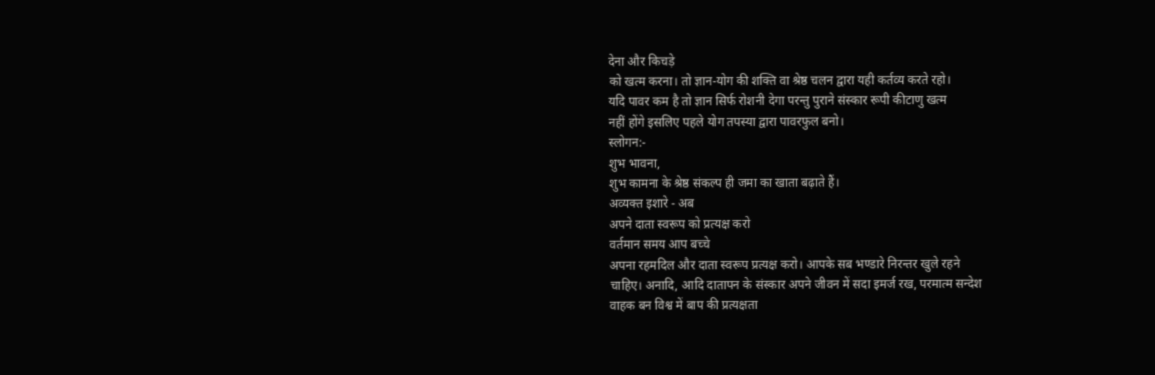देना और किचड़े
को खत्म करना। तो ज्ञान-योग की शक्ति वा श्रेष्ठ चलन द्वारा यही कर्तव्य करते रहो।
यदि पावर कम है तो ज्ञान सिर्फ रोशनी देगा परन्तु पुराने संस्कार रूपी कीटाणु खत्म
नहीं होंगे इसलिए पहले योग तपस्या द्वारा पावरफुल बनो।
स्लोगन:-
शुभ भावना,
शुभ कामना के श्रेष्ठ संकल्प ही जमा का खाता बढ़ाते हैं।
अव्यक्त इशारे - अब
अपने दाता स्वरूप को प्रत्यक्ष करो
वर्तमान समय आप बच्चे
अपना रहमदिल और दाता स्वरूप प्रत्यक्ष करो। आपके सब भण्डारे निरन्तर खुले रहने
चाहिए। अनादि, आदि दातापन के संस्कार अपने जीवन में सदा इमर्ज रख, परमात्म सन्देश
वाहक बन विश्व में बाप की प्रत्यक्षता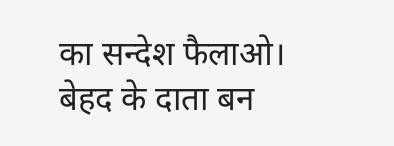का सन्देश फैलाओ। बेहद के दाता बन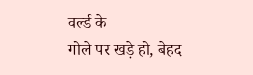वर्ल्ड के
गोले पर खड़े हो, बेहद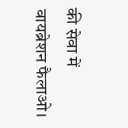की सेवा में वायब्रेशन फैलाओ।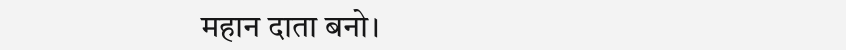महान दाता बनो।